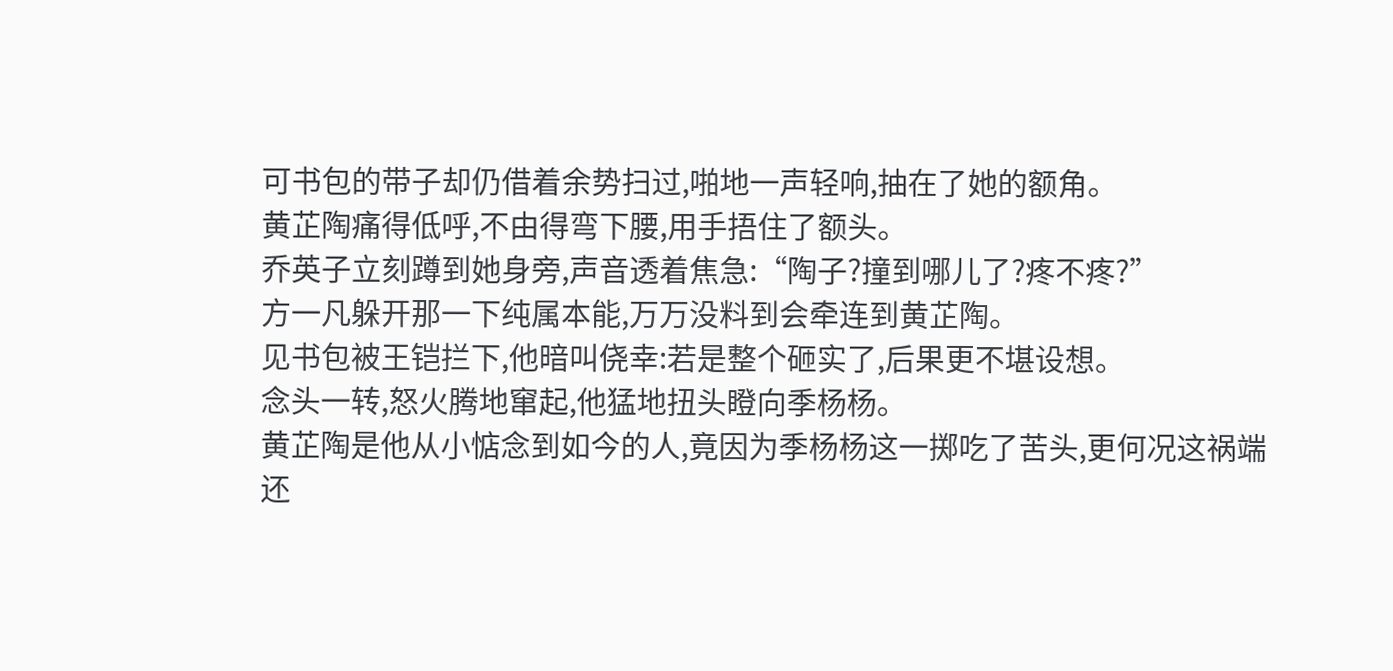可书包的带子却仍借着余势扫过,啪地一声轻响,抽在了她的额角。
黄芷陶痛得低呼,不由得弯下腰,用手捂住了额头。
乔英子立刻蹲到她身旁,声音透着焦急:“陶子?撞到哪儿了?疼不疼?”
方一凡躲开那一下纯属本能,万万没料到会牵连到黄芷陶。
见书包被王铠拦下,他暗叫侥幸:若是整个砸实了,后果更不堪设想。
念头一转,怒火腾地窜起,他猛地扭头瞪向季杨杨。
黄芷陶是他从小惦念到如今的人,竟因为季杨杨这一掷吃了苦头,更何况这祸端还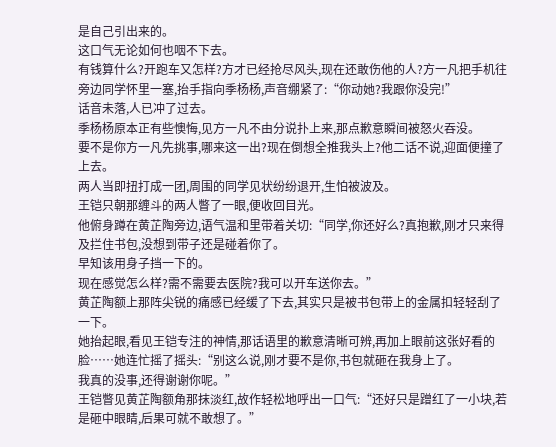是自己引出来的。
这口气无论如何也咽不下去。
有钱算什么?开跑车又怎样?方才已经抢尽风头,现在还敢伤他的人?方一凡把手机往旁边同学怀里一塞,抬手指向季杨杨,声音绷紧了:“你动她?我跟你没完!”
话音未落,人已冲了过去。
季杨杨原本正有些懊悔,见方一凡不由分说扑上来,那点歉意瞬间被怒火吞没。
要不是你方一凡先挑事,哪来这一出?现在倒想全推我头上?他二话不说,迎面便撞了上去。
两人当即扭打成一团,周围的同学见状纷纷退开,生怕被波及。
王铠只朝那缠斗的两人瞥了一眼,便收回目光。
他俯身蹲在黄芷陶旁边,语气温和里带着关切:“同学,你还好么?真抱歉,刚才只来得及拦住书包,没想到带子还是碰着你了。
早知该用身子挡一下的。
现在感觉怎么样?需不需要去医院?我可以开车送你去。”
黄芷陶额上那阵尖锐的痛感已经缓了下去,其实只是被书包带上的金属扣轻轻刮了一下。
她抬起眼,看见王铠专注的神情,那话语里的歉意清晰可辨,再加上眼前这张好看的脸……她连忙摇了摇头:“别这么说,刚才要不是你,书包就砸在我身上了。
我真的没事,还得谢谢你呢。”
王铠瞥见黄芷陶额角那抹淡红,故作轻松地呼出一口气:“还好只是蹭红了一小块,若是砸中眼睛,后果可就不敢想了。”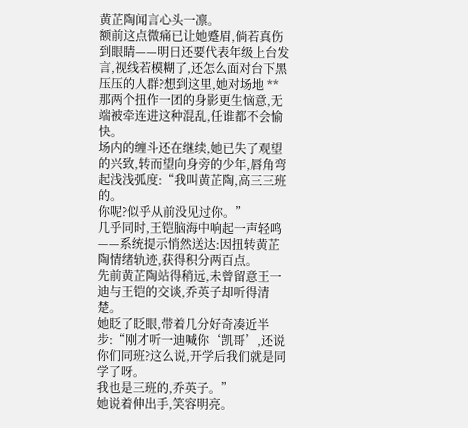黄芷陶闻言心头一凛。
额前这点微痛已让她蹙眉,倘若真伤到眼睛——明日还要代表年级上台发言,视线若模糊了,还怎么面对台下黑压压的人群?想到这里,她对场地 ** 那两个扭作一团的身影更生恼意,无端被牵连进这种混乱,任谁都不会愉快。
场内的缠斗还在继续,她已失了观望的兴致,转而望向身旁的少年,唇角弯起浅浅弧度:“我叫黄芷陶,高三三班的。
你呢?似乎从前没见过你。”
几乎同时,王铠脑海中响起一声轻鸣——系统提示悄然送达:因扭转黄芷陶情绪轨迹,获得积分两百点。
先前黄芷陶站得稍远,未曾留意王一迪与王铠的交谈,乔英子却听得清楚。
她眨了眨眼,带着几分好奇凑近半步:“刚才听一迪喊你‘凯哥’,还说你们同班?这么说,开学后我们就是同学了呀。
我也是三班的,乔英子。”
她说着伸出手,笑容明亮。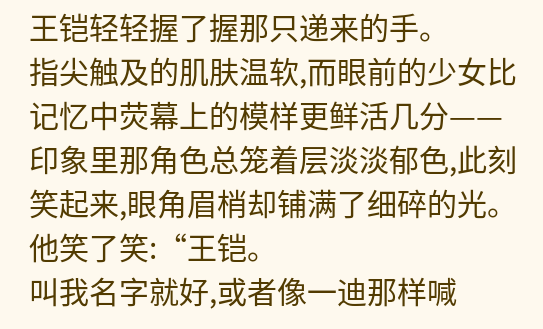王铠轻轻握了握那只递来的手。
指尖触及的肌肤温软,而眼前的少女比记忆中荧幕上的模样更鲜活几分——印象里那角色总笼着层淡淡郁色,此刻笑起来,眼角眉梢却铺满了细碎的光。
他笑了笑:“王铠。
叫我名字就好,或者像一迪那样喊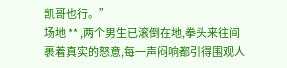凯哥也行。”
场地 ** ,两个男生已滚倒在地,拳头来往间裹着真实的怒意,每一声闷响都引得围观人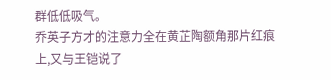群低低吸气。
乔英子方才的注意力全在黄芷陶额角那片红痕上,又与王铠说了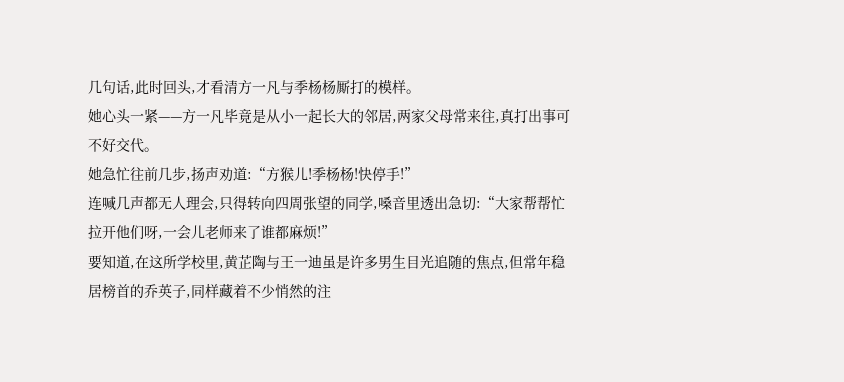几句话,此时回头,才看清方一凡与季杨杨厮打的模样。
她心头一紧——方一凡毕竟是从小一起长大的邻居,两家父母常来往,真打出事可不好交代。
她急忙往前几步,扬声劝道:“方猴儿!季杨杨!快停手!”
连喊几声都无人理会,只得转向四周张望的同学,嗓音里透出急切:“大家帮帮忙拉开他们呀,一会儿老师来了谁都麻烦!”
要知道,在这所学校里,黄芷陶与王一迪虽是许多男生目光追随的焦点,但常年稳居榜首的乔英子,同样藏着不少悄然的注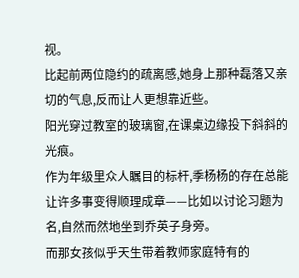视。
比起前两位隐约的疏离感,她身上那种磊落又亲切的气息,反而让人更想靠近些。
阳光穿过教室的玻璃窗,在课桌边缘投下斜斜的光痕。
作为年级里众人瞩目的标杆,季杨杨的存在总能让许多事变得顺理成章——比如以讨论习题为名,自然而然地坐到乔英子身旁。
而那女孩似乎天生带着教师家庭特有的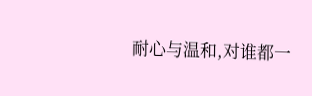耐心与温和,对谁都一